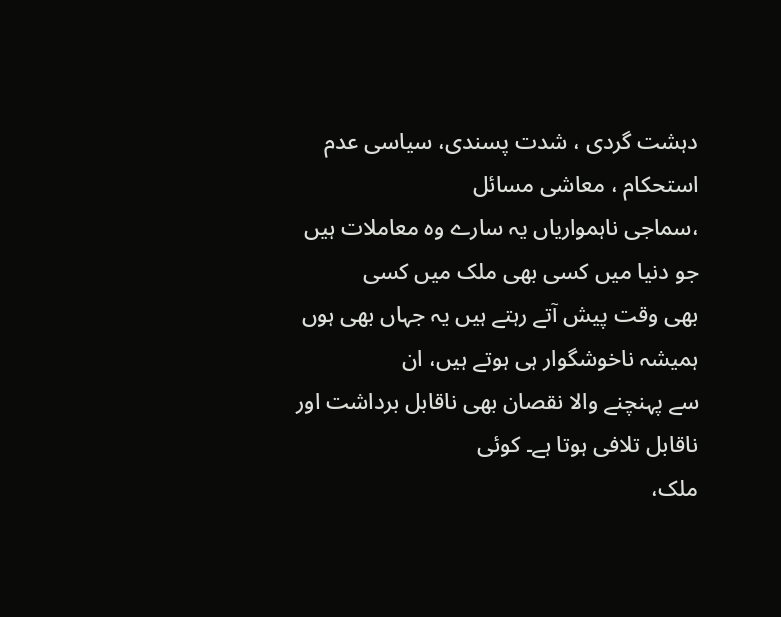دہشت گردی ، شدت پسندی، سیاسی عدم استحکام ، معاشی مسائل
،سماجی ناہمواریاں یہ سارے وہ معاملات ہیں جو دنیا میں کسی بھی ملک میں کسی
بھی وقت پیش آتے رہتے ہیں یہ جہاں بھی ہوں ہمیشہ ناخوشگوار ہی ہوتے ہیں، ان
سے پہنچنے والا نقصان بھی ناقابل برداشت اور ناقابل تلافی ہوتا ہے۔ کوئی
ملک،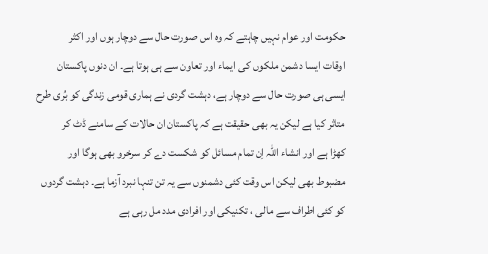حکومت اور عوام نہیں چاہتے کہ وہ اس صورت حال سے دوچار ہوں اور اکثر
اوقات ایسا دشمن ملکوں کی ایماء اور تعاون سے ہی ہوتا ہے۔ ان دنوں پاکستان
ایسی ہی صورت حال سے دوچار ہے، دہشت گردی نے ہماری قومی زندگی کو بُری طرح
متاثر کیا ہے لیکن یہ بھی حقیقت ہے کہ پاکستان ان حالات کے سامنے ڈٹ کر
کھڑا ہے اور انشاء اللہ اِن تمام مسائل کو شکست دے کر سرخرو بھی ہوگا اور
مضبوط بھی لیکن اس وقت کئی دشمنوں سے یہ تن تنہا نبرد آزما ہے۔ دہشت گردوں
کو کئی اطراف سے مالی ، تکنیکی اور افرادی مدد مل رہی ہے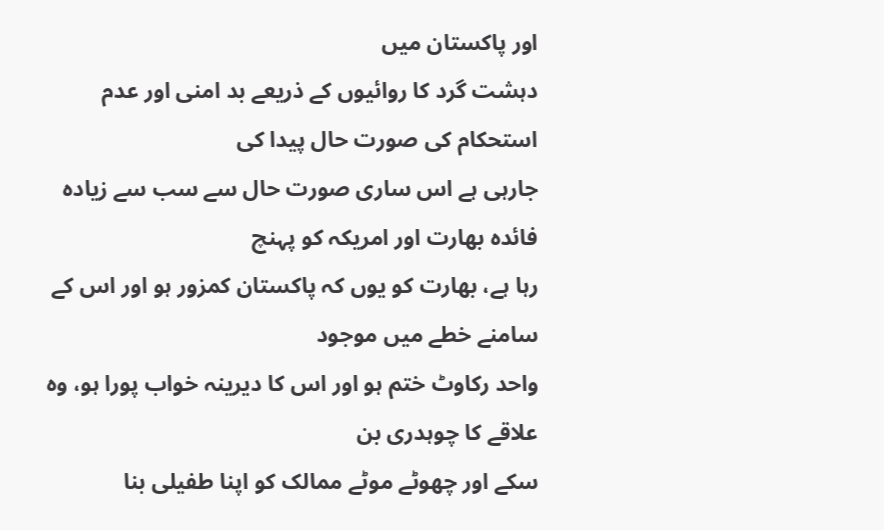اور پاکستان میں
دہشت گرد کا روائیوں کے ذریعے بد امنی اور عدم استحکام کی صورت حال پیدا کی
جارہی ہے اس ساری صورت حال سے سب سے زیادہ فائدہ بھارت اور امریکہ کو پہنچ
رہا ہے، بھارت کو یوں کہ پاکستان کمزور ہو اور اس کے سامنے خطے میں موجود
واحد رکاوٹ ختم ہو اور اس کا دیرینہ خواب پورا ہو، وہ علاقے کا چوہدری بن
سکے اور چھوٹے موٹے ممالک کو اپنا طفیلی بنا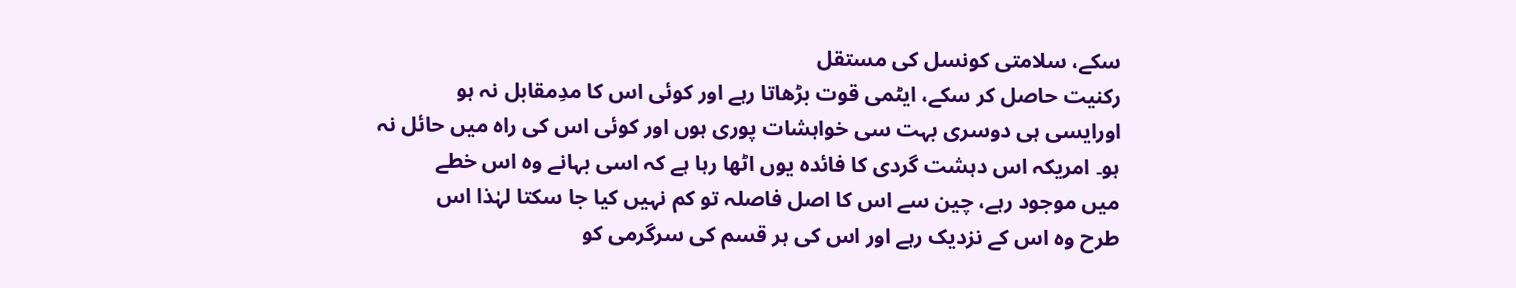سکے، سلامتی کونسل کی مستقل
رکنیت حاصل کر سکے، ایٹمی قوت بڑھاتا رہے اور کوئی اس کا مدِمقابل نہ ہو
اورایسی ہی دوسری بہت سی خواہشات پوری ہوں اور کوئی اس کی راہ میں حائل نہ
ہو۔ امریکہ اس دہشت گردی کا فائدہ یوں اٹھا رہا ہے کہ اسی بہانے وہ اس خطے
میں موجود رہے، چین سے اس کا اصل فاصلہ تو کم نہیں کیا جا سکتا لہٰذا اس
طرح وہ اس کے نزدیک رہے اور اس کی ہر قسم کی سرگرمی کو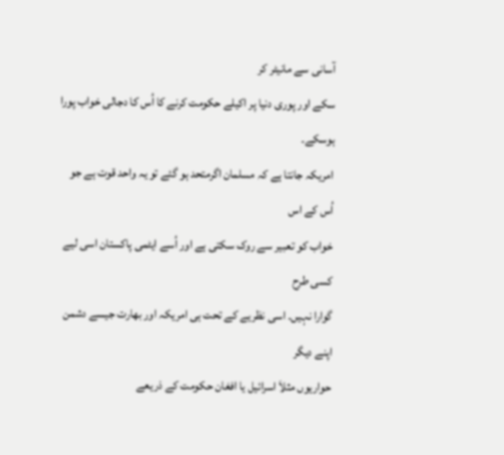آسانی سے مانیٹر کر
سکے اور پوری دنیا پر اکیلے حکومت کرنے کا اُس کا دجالی خواب پورا ہوسکے۔
امریکہ جانتا ہے کہ مسلمان اگرمتحد ہو گئے تو یہ واحد قوت ہے جو اُس کے اس
خواب کو تعبیر سے روک سکتی ہے اور اُسے ایٹمی پاکستان اسی لیے کسی طرح
گوارا نہیں۔ اسی نظریے کے تحت ہی امریکہ اور بھارت جیسے دشمن اپنے دیگر
حواریوں مثلاَ اسرائیل یا افغان حکومت کے ذریعے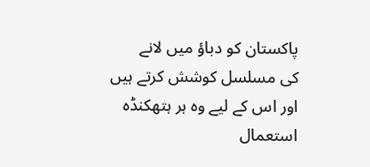پاکستان کو دباؤ میں لانے
کی مسلسل کوشش کرتے ہیں اور اس کے لیے وہ ہر ہتھکنڈہ استعمال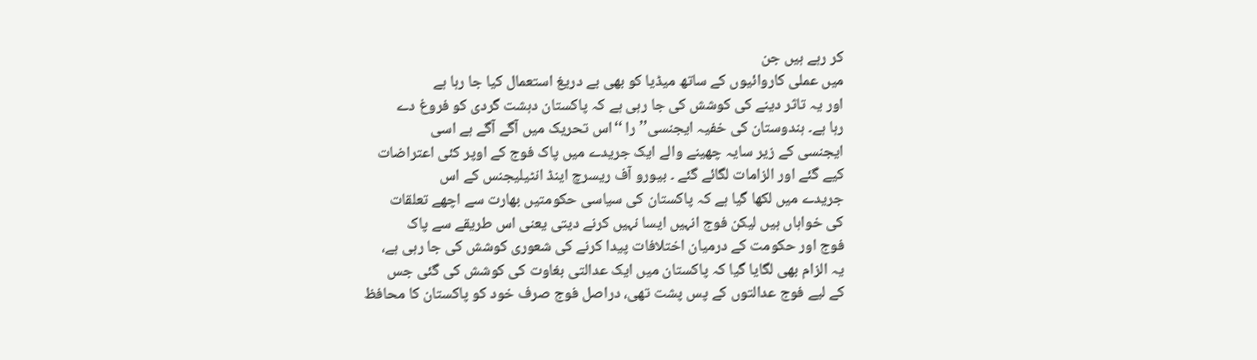کر رہے ہیں جن
میں عملی کاروائیوں کے ساتھ میڈیا کو بھی بے دریغ استعمال کیا جا رہا ہے
اور یہ تاثر دینے کی کوشش کی جا رہی ہے کہ پاکستان دہشت گردی کو فروغ دے
رہا ہے۔ ہندوستان کی خفیہ ایجنسی’’ را ‘‘اس تحریک میں آگے آگے ہے اسی
ایجنسی کے زیر سایہ چھینے والے ایک جریدے میں پاک فوج کے اوپر کئی اعتراضات
کیے گئے اور الزامات لگائے گئے ۔ بیورو آف ریسرچ اینڈ انٹیلیجنس کے اس
جریدے میں لکھا گیا ہے کہ پاکستان کی سیاسی حکومتیں بھارت سے اچھے تعلقات
کی خواہاں ہیں لیکن فوج انہیں ایسا نہیں کرنے دیتی یعنی اس طریقے سے پاک
فوج اور حکومت کے درمیان اختلافات پیدا کرنے کی شعوری کوشش کی جا رہی ہے،
یہ الزام بھی لگایا گیا کہ پاکستان میں ایک عدالتی بغاوت کی کوشش کی گئی جس
کے لیے فوج عدالتوں کے پس پشت تھی، دراصل فوج صرف خود کو پاکستان کا محافظ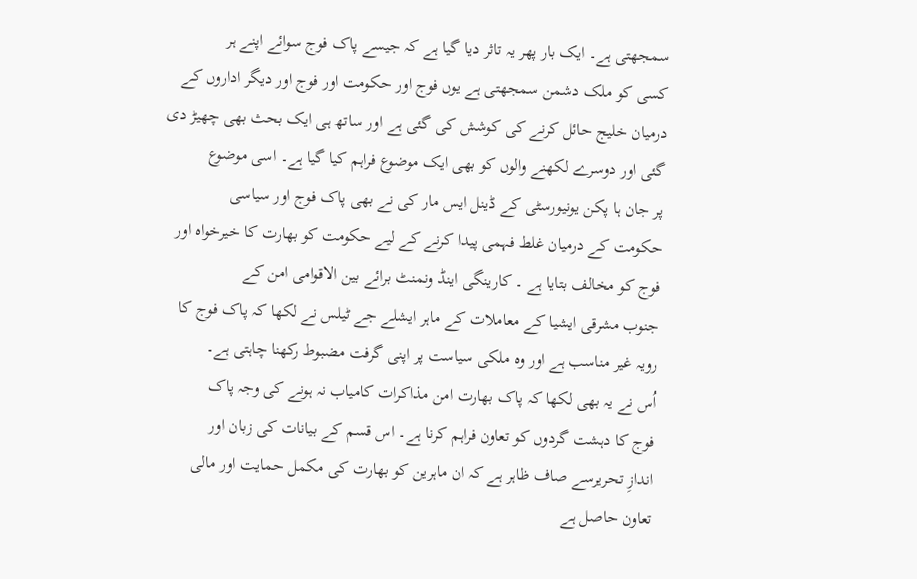سمجھتی ہے۔ ایک بار پھر یہ تاثر دیا گیا ہے کہ جیسے پاک فوج سوائے اپنے ہر
کسی کو ملک دشمن سمجھتی ہے یوں فوج اور حکومت اور فوج اور دیگر اداروں کے
درمیان خلیج حائل کرنے کی کوشش کی گئی ہے اور ساتھ ہی ایک بحث بھی چھیڑ دی
گئی اور دوسرے لکھنے والوں کو بھی ایک موضوع فراہم کیا گیا ہے۔ اسی موضوع
پر جان ہا پکن یونیورسٹی کے ڈینل ایس مار کی نے بھی پاک فوج اور سیاسی
حکومت کے درمیان غلط فہمی پیدا کرنے کے لیے حکومت کو بھارت کا خیرخواہ اور
فوج کو مخالف بتایا ہے ۔ کارینگی اینڈ ونمنٹ برائے بین الاقوامی امن کے
جنوب مشرقی ایشیا کے معاملات کے ماہر ایشلے جے ٹیلس نے لکھا کہ پاک فوج کا
رویہ غیر مناسب ہے اور وہ ملکی سیاست پر اپنی گرفت مضبوط رکھنا چاہتی ہے۔
اُس نے یہ بھی لکھا کہ پاک بھارت امن مذاکرات کامیاب نہ ہونے کی وجہ پاک
فوج کا دہشت گردوں کو تعاون فراہم کرنا ہے۔ اس قسم کے بیانات کی زبان اور
اندازِ تحریرسے صاف ظاہر ہے کہ ان ماہرین کو بھارت کی مکمل حمایت اور مالی
تعاون حاصل ہے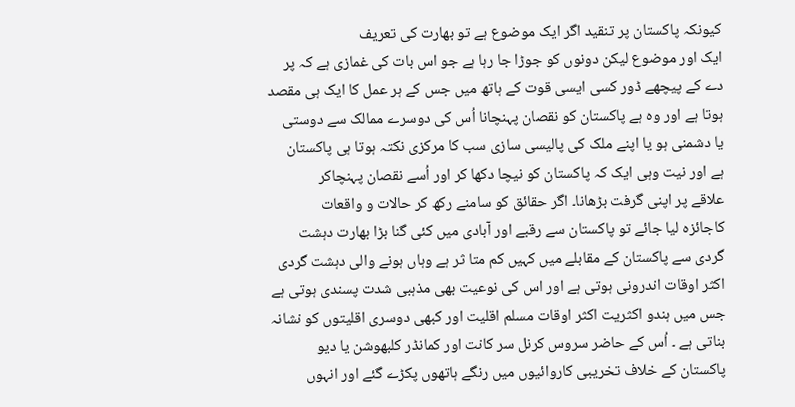کیونکہ پاکستان پر تنقید اگر ایک موضوع ہے تو بھارت کی تعریف
ایک اور موضوع لیکن دونوں کو جوڑا جا رہا ہے جو اس بات کی غمازی ہے کہ پر
دے کے پیچھے ڈور کسی ایسی قوت کے ہاتھ میں جس کے ہر عمل کا ایک ہی مقصد
ہوتا ہے اور وہ ہے پاکستان کو نقصان پہنچانا اُس کی دوسرے ممالک سے دوستی
یا دشمنی ہو یا اپنے ملک کی پالیسی سازی سب کا مرکزی نکتہ ہوتا ہی پاکستان
ہے اور نیت وہی ایک کہ پاکستان کو نیچا دکھا کر اور اُسے نقصان پہنچاکر
علاقے پر اپنی گرفت بڑھانا۔ اگر حقائق کو سامنے رکھ کر حالات و واقعات
کاجائزہ لیا جائے تو پاکستان سے رقبے اور آبادی میں کئی گنا بڑا بھارت دہشت
گردی سے پاکستان کے مقابلے میں کہیں کم متا ثر ہے وہاں ہونے والی دہشت گردی
اکثر اوقات اندرونی ہوتی ہے اور اس کی نوعیت بھی مذہبی شدت پسندی ہوتی ہے
جس میں ہندو اکثریت اکثر اوقات مسلم اقلیت اور کبھی دوسری اقلیتوں کو نشانہ
بناتی ہے ۔ اُس کے حاضر سروس کرنل سر کانت اور کمانڈر کلبھوشن یا دیو
پاکستان کے خلاف تخریبی کاروائیوں میں رنگے ہاتھوں پکڑے گئے اور انہوں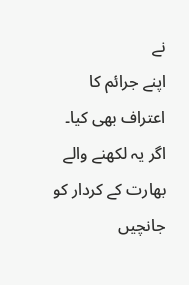نے
اپنے جرائم کا اعتراف بھی کیا۔ اگر یہ لکھنے والے بھارت کے کردار کو جانچیں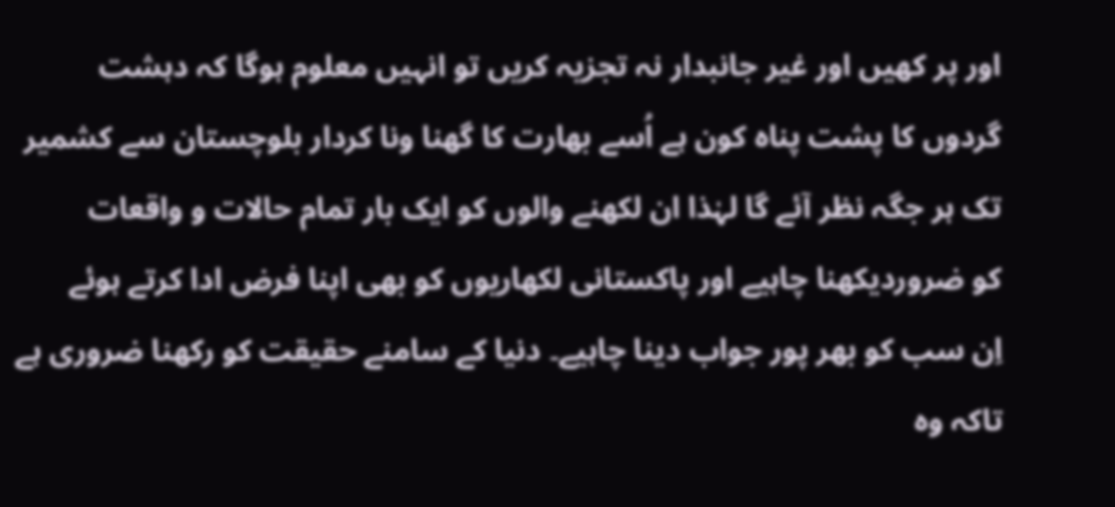اور پر کھیں اور غیر جانبدار نہ تجزیہ کریں تو انہیں معلوم ہوگا کہ دہشت
گردوں کا پشت پناہ کون ہے اُسے بھارت کا گھنا ونا کردار بلوچستان سے کشمیر
تک ہر جگہ نظر آئے گا لہٰذا ان لکھنے والوں کو ایک بار تمام حالات و واقعات
کو ضروردیکھنا چاہیے اور پاکستانی لکھاریوں کو بھی اپنا فرض ادا کرتے ہوئے
اِن سب کو بھر پور جواب دینا چاہیے۔ دنیا کے سامنے حقیقت کو رکھنا ضروری ہے
تاکہ وہ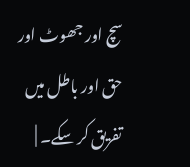سچ اور جھوٹ اور حق اور باطل میں تفریق کر سکے۔ |